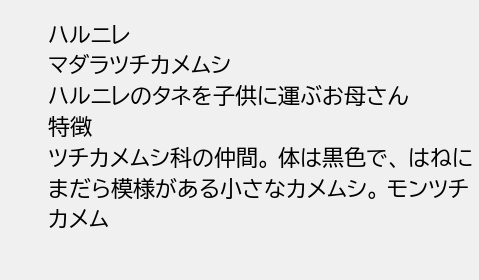ハルニレ
マダラツチカメムシ
ハルニレのタネを子供に運ぶお母さん
特徴
ツチカメムシ科の仲間。 体は黒色で、 はねにまだら模様がある小さなカメムシ。 モンツチカメム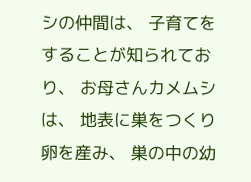シの仲間は、 子育てをすることが知られており、 お母さんカメムシは、 地表に巣をつくり卵を産み、 巣の中の幼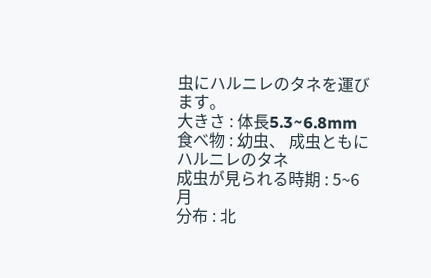虫にハルニレのタネを運びます。
大きさ : 体長5.3~6.8mm
食べ物 : 幼虫、 成虫ともにハルニレのタネ
成虫が見られる時期 : 5~6月
分布 : 北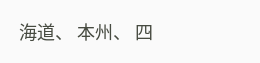海道、 本州、 四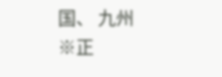国、 九州
※正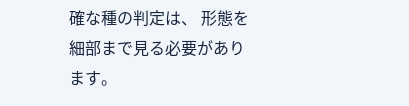確な種の判定は、 形態を細部まで見る必要があります。